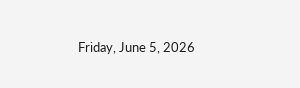Friday, June 5, 2026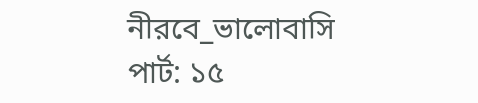নীরবে_ভালোবাসি পার্ট: ১৫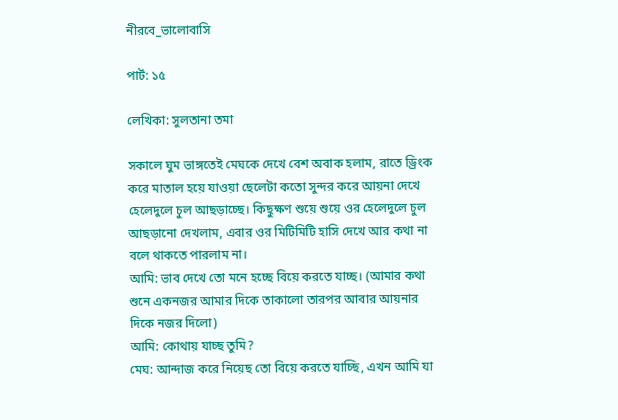নীরবে_ভালোবাসি

পার্ট: ১৫

লেখিকা: সুলতানা তমা

সকালে ঘুম ভাঙ্গতেই মেঘকে দেখে বেশ অবাক হলাম, রাতে ড্রিংক করে মাতাল হয়ে যাওয়া ছেলেটা কতো সুন্দর করে আয়না দেখে হেলেদুলে চুল আছড়াচ্ছে। কিছুক্ষণ শুয়ে শুয়ে ওর হেলেদুলে চুল আছড়ানো দেখলাম, এবার ওর মিটিমিটি হাসি দেখে আর কথা না বলে থাকতে পারলাম না।
আমি: ভাব দেখে তো মনে হচ্ছে বিয়ে করতে যাচ্ছ। (আমার কথা শুনে একনজর আমার দিকে তাকালো তারপর আবার আয়নার দিকে নজর দিলো)
আমি: কোথায় যাচ্ছ তুমি?
মেঘ: আন্দাজ করে নিয়েছ তো বিয়ে করতে যাচ্ছি, এখন আমি যা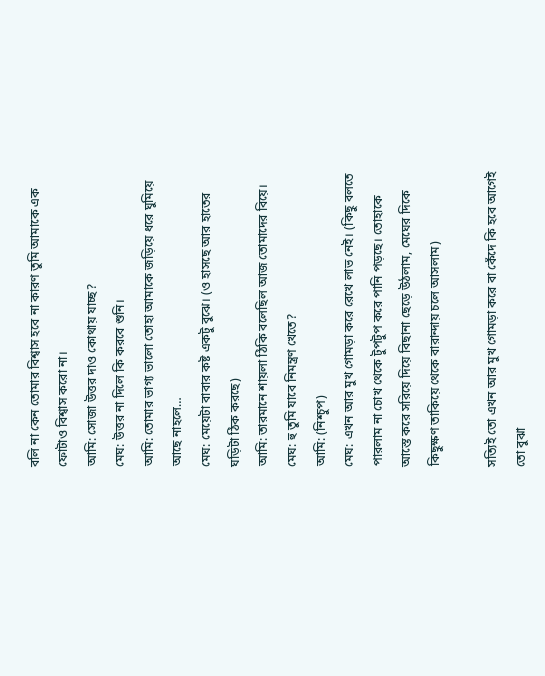বলি না কেন তোমার বিশ্বাস হবে না কারণ তুমি আমাকে এক ফোটাও বিশ্বাস করো না।
আমি: সোজা উত্তর দাও কোথায় যাচ্ছ?
মেঘ: উত্তর না দিলে কি করবে শুনি।
আমি: তোমার ভাগ্য ভালো তোহা আমাকে জড়িয়ে ধরে ঘুমিয়ে আছে নাহলে…
মেঘ: মেয়েটা বাবার কষ্ট একটু বুঝে। (ও হাসছে আর হাতের ঘড়িটা ঠিক করছে)
আমি: তারমানে শায়লা ঠিকি বলেছিল আজ তোমাদের বিয়ে।
মেঘ: হু তুমি যাবে নিমন্ত্রণ খেতে?
আমি: (নিশ্চুপ)
মেঘ: এখন আর মুখ গোমড়া করে রেখে লাভ নেই। (কিছু বলতে পারলাম না চোখ থেকে টুপটুপ করে পানি পড়ছে। তোহাকে আস্তে করে সরিয়ে দিয়ে বিছানা ছেড়ে উঠলাম, মেঘের দিকে কিছুক্ষণ তাকিয়ে থেকে বারান্দায় চলে আসলাম)

সত্যিই তো এখন আর মুখ গোমড়া করে বা কেঁদে কি হবে আগেই তো বুঝা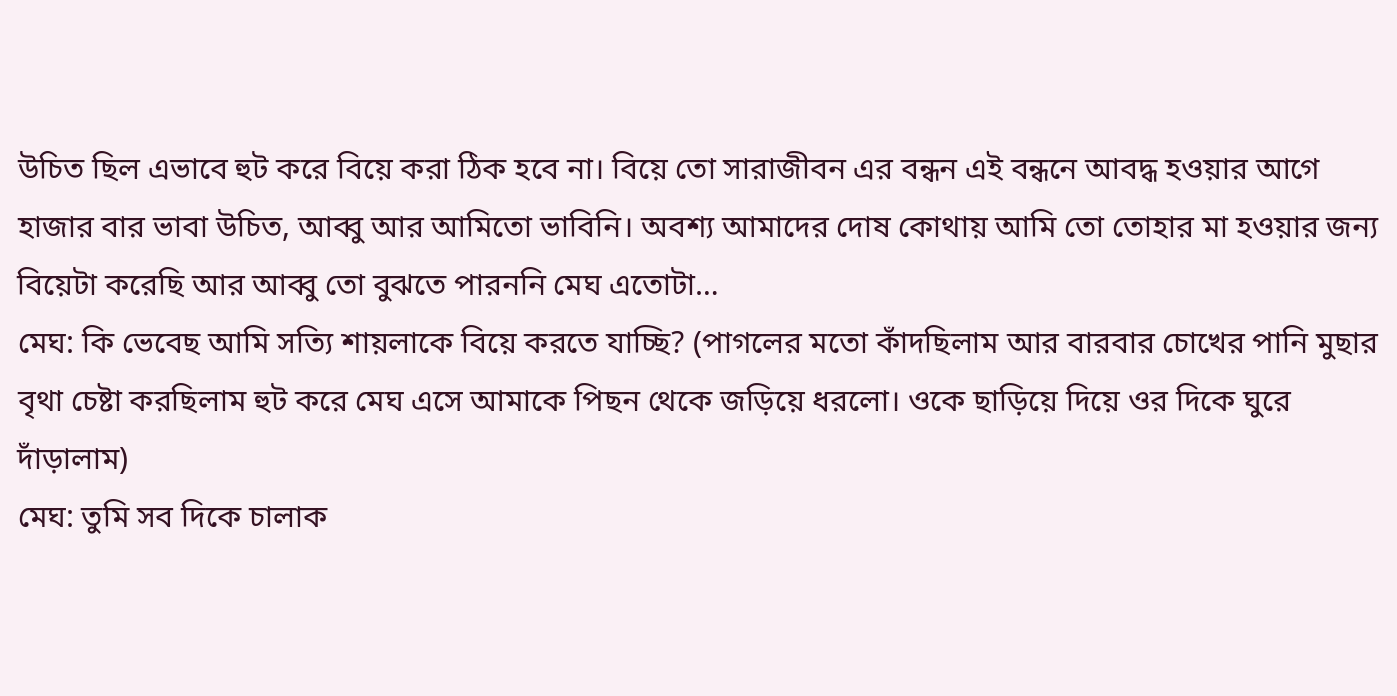উচিত ছিল এভাবে হুট করে বিয়ে করা ঠিক হবে না। বিয়ে তো সারাজীবন এর বন্ধন এই বন্ধনে আবদ্ধ হওয়ার আগে হাজার বার ভাবা উচিত, আব্বু আর আমিতো ভাবিনি। অবশ্য আমাদের দোষ কোথায় আমি তো তোহার মা হওয়ার জন্য বিয়েটা করেছি আর আব্বু তো বুঝতে পারননি মেঘ এতোটা…
মেঘ: কি ভেবেছ আমি সত্যি শায়লাকে বিয়ে করতে যাচ্ছি? (পাগলের মতো কাঁদছিলাম আর বারবার চোখের পানি মুছার বৃথা চেষ্টা করছিলাম হুট করে মেঘ এসে আমাকে পিছন থেকে জড়িয়ে ধরলো। ওকে ছাড়িয়ে দিয়ে ওর দিকে ঘুরে দাঁড়ালাম)
মেঘ: তুমি সব দিকে চালাক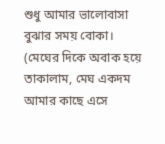শুধু আমার ভালোবাসা বুঝার সময় বোকা। (মেঘের দিকে অবাক হয়ে তাকালাম, মেঘ একদম আমার কাছে এসে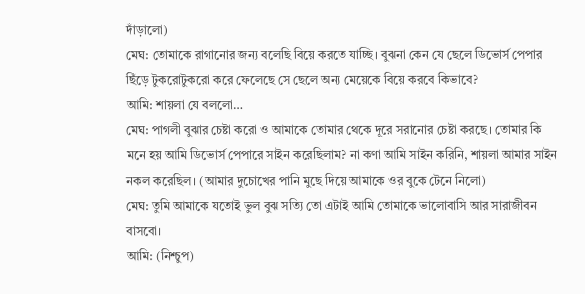দাঁড়ালো)
মেঘ: তোমাকে রাগানোর জন্য বলেছি বিয়ে করতে যাচ্ছি। বুঝনা কেন যে ছেলে ডিভোর্স পেপার ছিঁড়ে টুকরোটুকরো করে ফেলেছে সে ছেলে অন্য মেয়েকে বিয়ে করবে কিভাবে?
আমি: শায়লা যে বললো…
মেঘ: পাগলী বুঝার চেষ্টা করো ও আমাকে তোমার থেকে দূরে সরানোর চেষ্টা করছে। তোমার কি মনে হয় আমি ডিভোর্স পেপারে সাইন করেছিলাম? না কণা আমি সাইন করিনি, শায়লা আমার সাইন নকল করেছিল। (আমার দুচোখের পানি মুছে দিয়ে আমাকে ওর বুকে টেনে নিলো)
মেঘ: তুমি আমাকে যতোই ভুল বুঝ সত্যি তো এটাই আমি তোমাকে ভালোবাসি আর সারাজীবন বাসবো।
আমি: (নিশ্চুপ)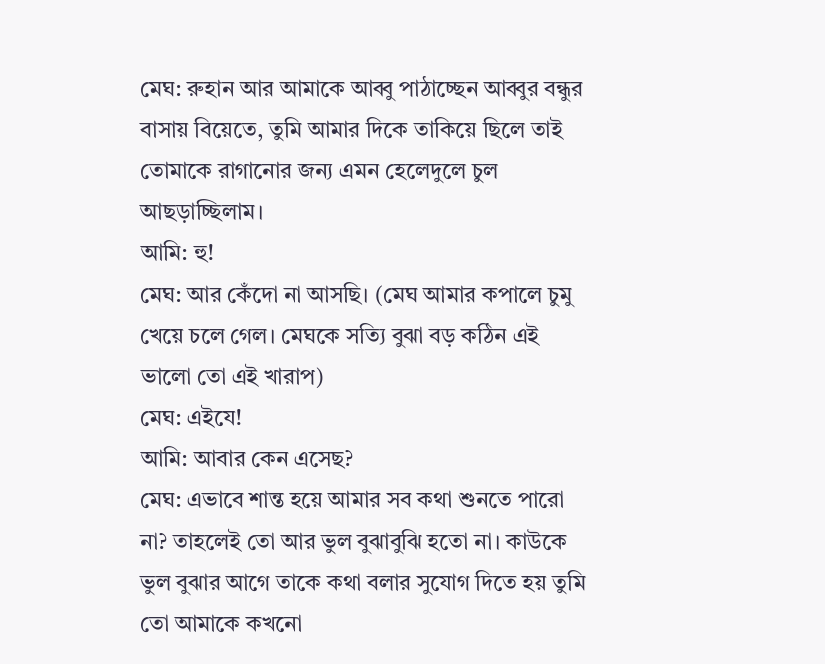মেঘ: রুহান আর আমাকে আব্বু পাঠাচ্ছেন আব্বুর বন্ধুর বাসায় বিয়েতে, তুমি আমার দিকে তাকিয়ে ছিলে তাই তোমাকে রাগানোর জন্য এমন হেলেদুলে চুল আছড়াচ্ছিলাম।
আমি: হু!
মেঘ: আর কেঁদো না আসছি। (মেঘ আমার কপালে চুমু খেয়ে চলে গেল। মেঘকে সত্যি বুঝা বড় কঠিন এই ভালো তো এই খারাপ)
মেঘ: এইযে!
আমি: আবার কেন এসেছ?
মেঘ: এভাবে শান্ত হয়ে আমার সব কথা শুনতে পারো না? তাহলেই তো আর ভুল বুঝাবুঝি হতো না। কাউকে ভুল বুঝার আগে তাকে কথা বলার সুযোগ দিতে হয় তুমি তো আমাকে কখনো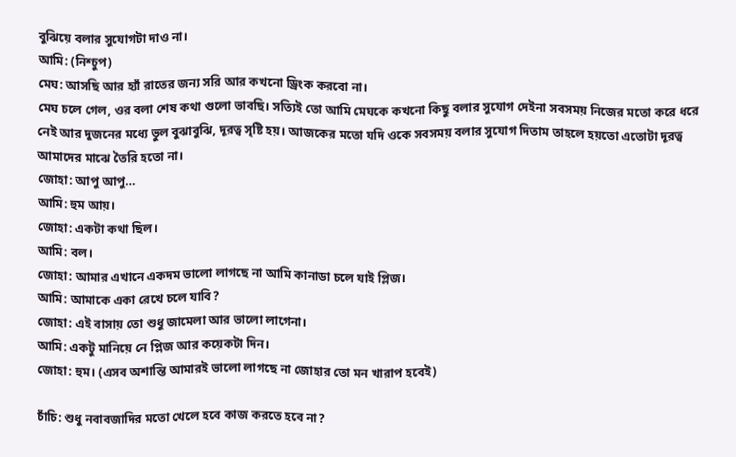বুঝিয়ে বলার সুযোগটা দাও না।
আমি: (নিশ্চুপ)
মেঘ: আসছি আর হ্যাঁ রাতের জন্য সরি আর কখনো ড্রিংক করবো না।
মেঘ চলে গেল, ওর বলা শেষ কথা গুলো ভাবছি। সত্যিই তো আমি মেঘকে কখনো কিছু বলার সুযোগ দেইনা সবসময় নিজের মতো করে ধরে নেই আর দুজনের মধ্যে ভুল বুঝাবুঝি, দূরত্ব সৃষ্টি হয়। আজকের মতো যদি ওকে সবসময় বলার সুযোগ দিতাম তাহলে হয়তো এতোটা দূরত্ব আমাদের মাঝে তৈরি হতো না।
জোহা: আপু আপু…
আমি: হুম আয়।
জোহা: একটা কথা ছিল।
আমি: বল।
জোহা: আমার এখানে একদম ভালো লাগছে না আমি কানাডা চলে যাই প্লিজ।
আমি: আমাকে একা রেখে চলে যাবি?
জোহা: এই বাসায় তো শুধু জামেলা আর ভালো লাগেনা।
আমি: একটু মানিয়ে নে প্লিজ আর কয়েকটা দিন।
জোহা: হুম। (এসব অশান্তি আমারই ভালো লাগছে না জোহার তো মন খারাপ হবেই)

চাঁচি: শুধু নবাবজাদির মতো খেলে হবে কাজ করতে হবে না?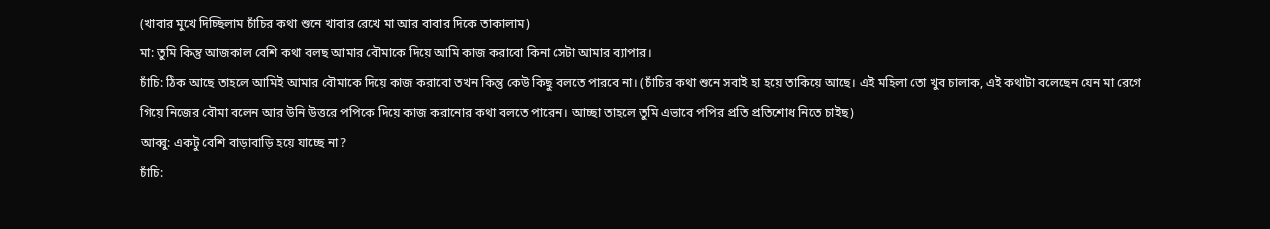(খাবার মুখে দিচ্ছিলাম চাঁচির কথা শুনে খাবার রেখে মা আর বাবার দিকে তাকালাম)
মা: তুমি কিন্তু আজকাল বেশি কথা বলছ আমার বৌমাকে দিয়ে আমি কাজ করাবো কিনা সেটা আমার ব্যাপার।
চাঁচি: ঠিক আছে তাহলে আমিই আমার বৌমাকে দিয়ে কাজ করাবো তখন কিন্তু কেউ কিছু বলতে পারবে না। (চাঁচির কথা শুনে সবাই হা হয়ে তাকিয়ে আছে। এই মহিলা তো খুব চালাক, এই কথাটা বলেছেন যেন মা রেগে গিয়ে নিজের বৌমা বলেন আর উনি উত্তরে পপিকে দিয়ে কাজ করানোর কথা বলতে পারেন। আচ্ছা তাহলে তুমি এভাবে পপির প্রতি প্রতিশোধ নিতে চাইছ)
আব্বু: একটু বেশি বাড়াবাড়ি হয়ে যাচ্ছে না?
চাঁচি: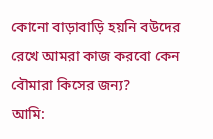কোনো বাড়াবাড়ি হয়নি বউদের রেখে আমরা কাজ করবো কেন বৌমারা কিসের জন্য?
আমি: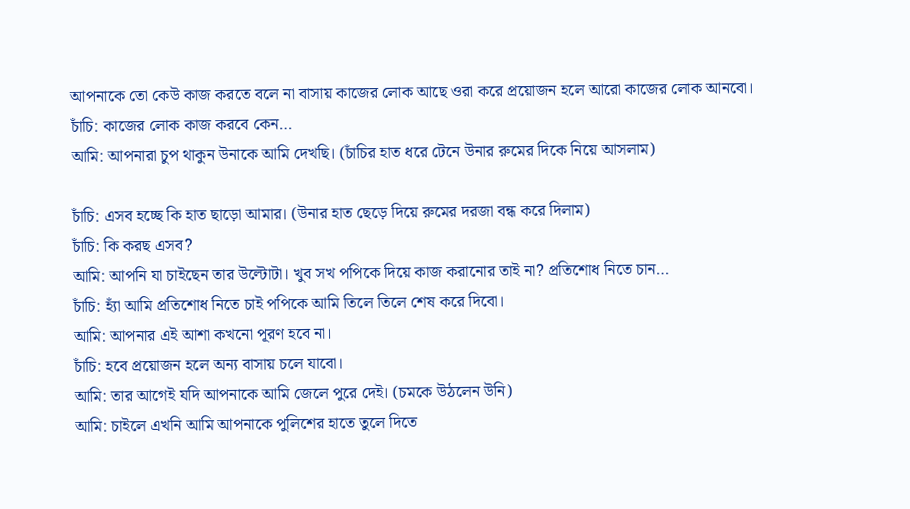আপনাকে তো কেউ কাজ করতে বলে না বাসায় কাজের লোক আছে ওরা করে প্রয়োজন হলে আরো কাজের লোক আনবো।
চাঁচি: কাজের লোক কাজ করবে কেন…
আমি: আপনারা চুপ থাকুন উনাকে আমি দেখছি। (চাঁচির হাত ধরে টেনে উনার রুমের দিকে নিয়ে আসলাম)

চাঁচি: এসব হচ্ছে কি হাত ছাড়ো আমার। (উনার হাত ছেড়ে দিয়ে রুমের দরজা বন্ধ করে দিলাম)
চাঁচি: কি করছ এসব?
আমি: আপনি যা চাইছেন তার উল্টোটা। খুব সখ পপিকে দিয়ে কাজ করানোর তাই না? প্রতিশোধ নিতে চান…
চাঁচি: হ্যাঁ আমি প্রতিশোধ নিতে চাই পপিকে আমি তিলে তিলে শেষ করে দিবো।
আমি: আপনার এই আশা কখনো পূরণ হবে না।
চাঁচি: হবে প্রয়োজন হলে অন্য বাসায় চলে যাবো।
আমি: তার আগেই যদি আপনাকে আমি জেলে পুরে দেই। (চমকে উঠলেন উনি)
আমি: চাইলে এখনি আমি আপনাকে পুলিশের হাতে তুলে দিতে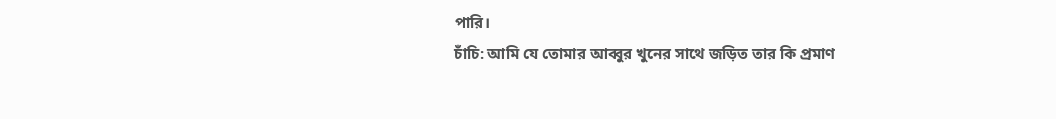পারি।
চাঁচি: আমি যে তোমার আব্বুর খুনের সাথে জড়িত তার কি প্রমাণ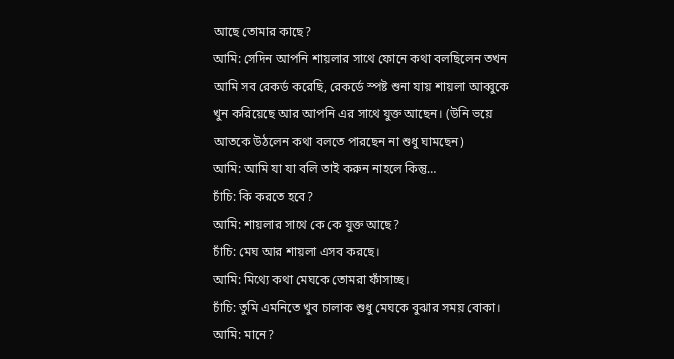আছে তোমার কাছে?
আমি: সেদিন আপনি শায়লার সাথে ফোনে কথা বলছিলেন তখন আমি সব রেকর্ড করেছি, রেকর্ডে স্পষ্ট শুনা যায় শায়লা আব্বুকে খুন করিয়েছে আর আপনি এর সাথে যুক্ত আছেন। (উনি ভয়ে আতকে উঠলেন কথা বলতে পারছেন না শুধু ঘামছেন)
আমি: আমি যা যা বলি তাই করুন নাহলে কিন্তু…
চাঁচি: কি করতে হবে?
আমি: শায়লার সাথে কে কে যুক্ত আছে?
চাঁচি: মেঘ আর শায়লা এসব করছে।
আমি: মিথ্যে কথা মেঘকে তোমরা ফাঁসাচ্ছ।
চাঁচি: তুমি এমনিতে খুব চালাক শুধু মেঘকে বুঝার সময় বোকা।
আমি: মানে?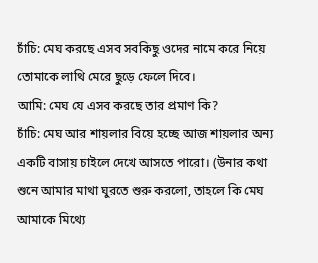চাঁচি: মেঘ করছে এসব সবকিছু ওদের নামে করে নিয়ে তোমাকে লাথি মেরে ছুড়ে ফেলে দিবে।
আমি: মেঘ যে এসব করছে তার প্রমাণ কি?
চাঁচি: মেঘ আর শায়লার বিয়ে হচ্ছে আজ শায়লার অন্য একটি বাসায় চাইলে দেখে আসতে পারো। (উনার কথা শুনে আমার মাথা ঘুরতে শুরু করলো, তাহলে কি মেঘ আমাকে মিথ্যে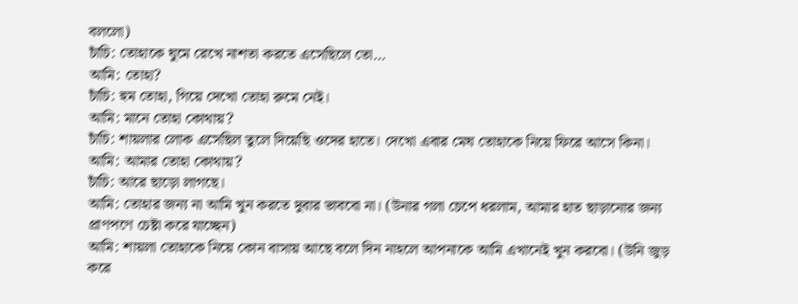বললো)
চাঁচি: তোহাকে ঘুমে রেখে নাশতা করতে এসেছিলে তো…
আমি: তোহা?
চাঁচি: হুম তোহা, গিয়ে দেখো তোহা রুমে নেই।
আমি: মানে তোহা কোথায়?
চাঁচি: শায়লার লোক এসেছিল তুলে দিয়েছি ওদের হাতে। দেখো এবার মেঘ তোহাকে নিয়ে ফিরে আসে কিনা।
আমি: আমার তোহা কোথায়?
চাঁচি: আরে ছাড়ো লাগছে।
আমি: তোহার জন্য না আমি খুন করতে দুবার ভাববো না। (উনার গলা চেপে ধরলাম, আমার হাত ছাড়ানোর জন্য প্রাণপণে চেষ্টা করে যাচ্ছেন)
আমি: শায়লা তোহাকে নিয়ে কোন বাসায় আছে বলে দিন নাহলে আপনাকে আমি এখানেই খুন করবো। (উনি জুড় করে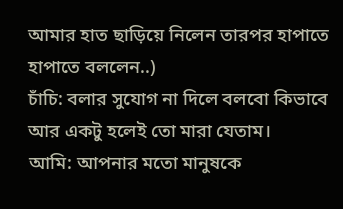আমার হাত ছাড়িয়ে নিলেন তারপর হাপাতে হাপাতে বললেন..)
চাঁচি: বলার সুযোগ না দিলে বলবো কিভাবে আর একটু হলেই তো মারা যেতাম।
আমি: আপনার মতো মানুষকে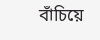বাঁচিয়ে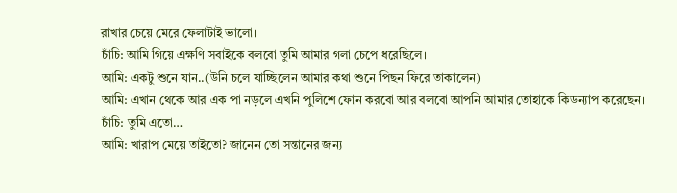রাখার চেয়ে মেরে ফেলাটাই ভালো।
চাঁচি: আমি গিয়ে এক্ষণি সবাইকে বলবো তুমি আমার গলা চেপে ধরেছিলে।
আমি: একটু শুনে যান..(উনি চলে যাচ্ছিলেন আমার কথা শুনে পিছন ফিরে তাকালেন)
আমি: এখান থেকে আর এক পা নড়লে এখনি পুলিশে ফোন করবো আর বলবো আপনি আমার তোহাকে কিডন্যাপ করেছেন।
চাঁচি: তুমি এতো…
আমি: খারাপ মেয়ে তাইতো? জানেন তো সন্তানের জন্য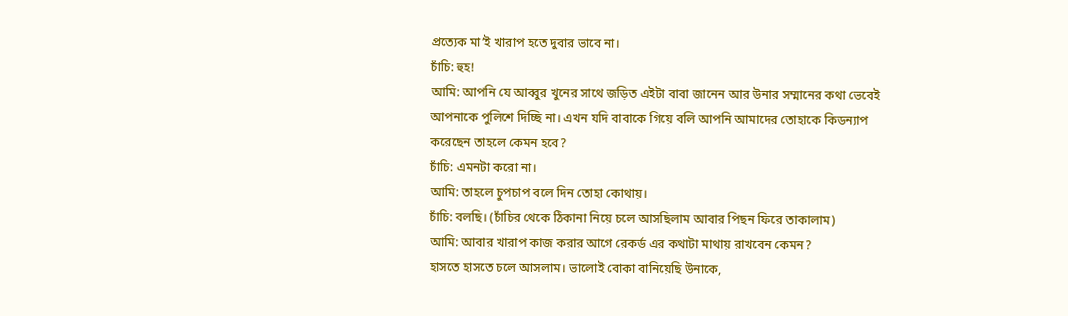প্রত্যেক মা’ই খারাপ হতে দুবার ভাবে না।
চাঁচি: হুহ!
আমি: আপনি যে আব্বুর খুনের সাথে জড়িত এইটা বাবা জানেন আর উনার সম্মানের কথা ভেবেই আপনাকে পুলিশে দিচ্ছি না। এখন যদি বাবাকে গিয়ে বলি আপনি আমাদের তোহাকে কিডন্যাপ করেছেন তাহলে কেমন হবে?
চাঁচি: এমনটা করো না।
আমি: তাহলে চুপচাপ বলে দিন তোহা কোথায়।
চাঁচি: বলছি। (চাঁচির থেকে ঠিকানা নিয়ে চলে আসছিলাম আবার পিছন ফিরে তাকালাম)
আমি: আবার খারাপ কাজ করার আগে রেকর্ড এর কথাটা মাথায় রাখবেন কেমন?
হাসতে হাসতে চলে আসলাম। ভালোই বোকা বানিয়েছি উনাকে,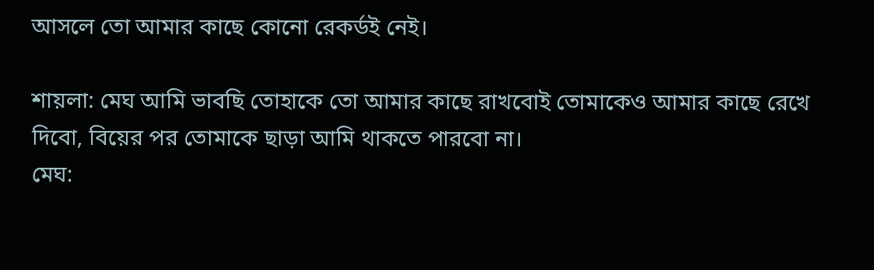আসলে তো আমার কাছে কোনো রেকর্ডই নেই।

শায়লা: মেঘ আমি ভাবছি তোহাকে তো আমার কাছে রাখবোই তোমাকেও আমার কাছে রেখে দিবো, বিয়ের পর তোমাকে ছাড়া আমি থাকতে পারবো না।
মেঘ: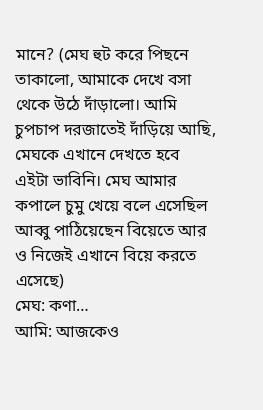মানে? (মেঘ হুট করে পিছনে তাকালো, আমাকে দেখে বসা থেকে উঠে দাঁড়ালো। আমি চুপচাপ দরজাতেই দাঁড়িয়ে আছি, মেঘকে এখানে দেখতে হবে এইটা ভাবিনি। মেঘ আমার কপালে চুমু খেয়ে বলে এসেছিল আব্বু পাঠিয়েছেন বিয়েতে আর ও নিজেই এখানে বিয়ে করতে এসেছে)
মেঘ: কণা…
আমি: আজকেও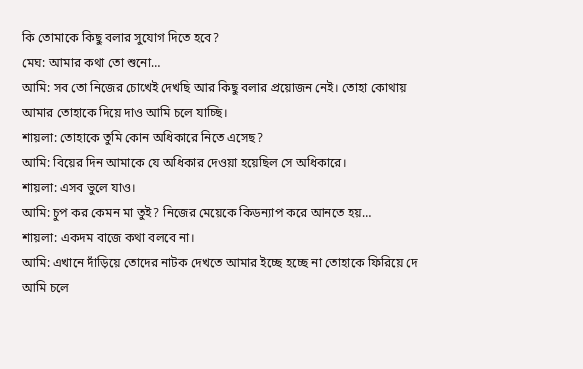কি তোমাকে কিছু বলার সুযোগ দিতে হবে?
মেঘ: আমার কথা তো শুনো…
আমি: সব তো নিজের চোখেই দেখছি আর কিছু বলার প্রয়োজন নেই। তোহা কোথায় আমার তোহাকে দিয়ে দাও আমি চলে যাচ্ছি।
শায়লা: তোহাকে তুমি কোন অধিকারে নিতে এসেছ?
আমি: বিয়ের দিন আমাকে যে অধিকার দেওয়া হয়েছিল সে অধিকারে।
শায়লা: এসব ভুলে যাও।
আমি: চুপ কর কেমন মা তুই? নিজের মেয়েকে কিডন্যাপ করে আনতে হয়…
শায়লা: একদম বাজে কথা বলবে না।
আমি: এখানে দাঁড়িয়ে তোদের নাটক দেখতে আমার ইচ্ছে হচ্ছে না তোহাকে ফিরিয়ে দে আমি চলে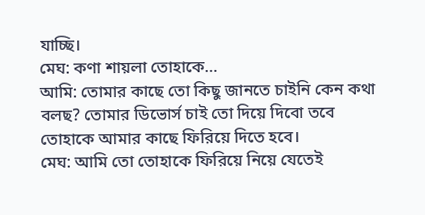যাচ্ছি।
মেঘ: কণা শায়লা তোহাকে…
আমি: তোমার কাছে তো কিছু জানতে চাইনি কেন কথা বলছ? তোমার ডিভোর্স চাই তো দিয়ে দিবো তবে তোহাকে আমার কাছে ফিরিয়ে দিতে হবে।
মেঘ: আমি তো তোহাকে ফিরিয়ে নিয়ে যেতেই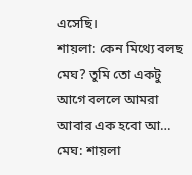এসেছি।
শায়লা: কেন মিথ্যে বলছ মেঘ? তুমি তো একটু আগে বললে আমরা আবার এক হবো আ…
মেঘ: শায়লা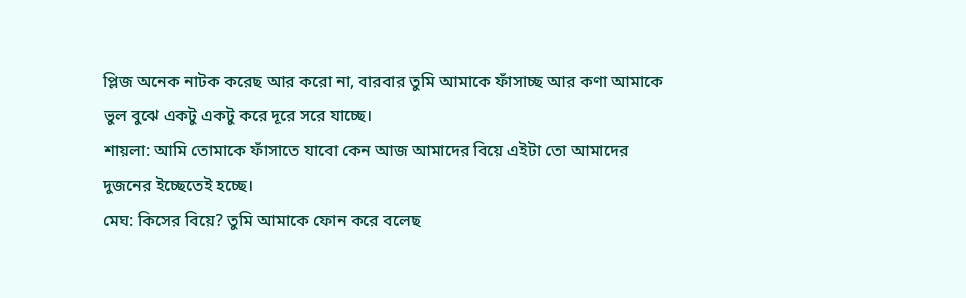প্লিজ অনেক নাটক করেছ আর করো না, বারবার তুমি আমাকে ফাঁসাচ্ছ আর কণা আমাকে ভুল বুঝে একটু একটু করে দূরে সরে যাচ্ছে।
শায়লা: আমি তোমাকে ফাঁসাতে যাবো কেন আজ আমাদের বিয়ে এইটা তো আমাদের দুজনের ইচ্ছেতেই হচ্ছে।
মেঘ: কিসের বিয়ে? তুমি আমাকে ফোন করে বলেছ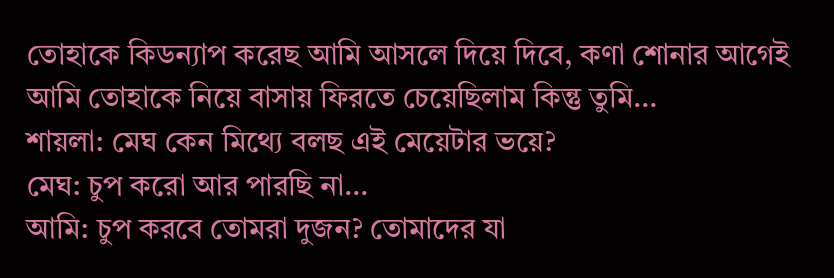তোহাকে কিডন্যাপ করেছ আমি আসলে দিয়ে দিবে, কণা শোনার আগেই আমি তোহাকে নিয়ে বাসায় ফিরতে চেয়েছিলাম কিন্তু তুমি…
শায়লা: মেঘ কেন মিথ্যে বলছ এই মেয়েটার ভয়ে?
মেঘ: চুপ করো আর পারছি না…
আমি: চুপ করবে তোমরা দুজন? তোমাদের যা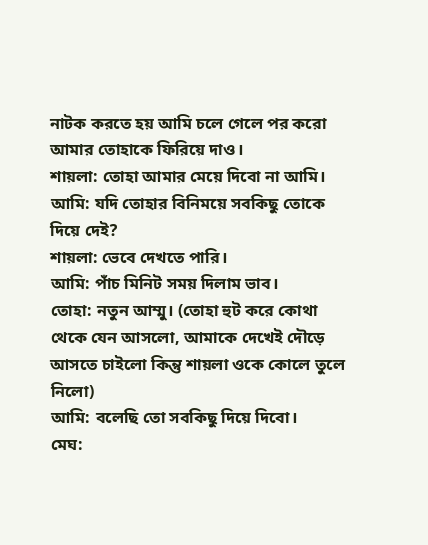নাটক করতে হয় আমি চলে গেলে পর করো আমার তোহাকে ফিরিয়ে দাও।
শায়লা: তোহা আমার মেয়ে দিবো না আমি।
আমি: যদি তোহার বিনিময়ে সবকিছু তোকে দিয়ে দেই?
শায়লা: ভেবে দেখতে পারি।
আমি: পাঁচ মিনিট সময় দিলাম ভাব।
তোহা: নতুন আম্মু। (তোহা হুট করে কোথা থেকে যেন আসলো, আমাকে দেখেই দৌড়ে আসতে চাইলো কিন্তু শায়লা ওকে কোলে তুলে নিলো)
আমি: বলেছি তো সবকিছু দিয়ে দিবো।
মেঘ: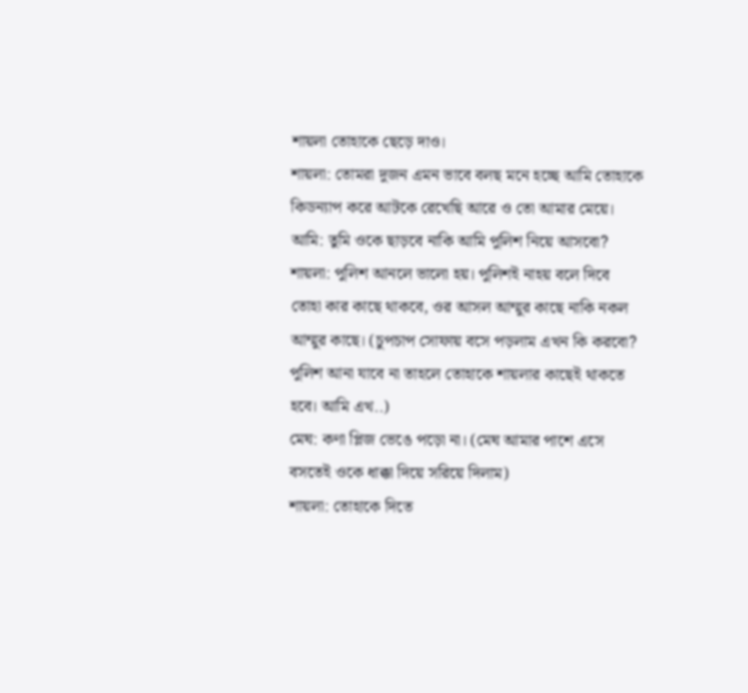শায়লা তোহাকে ছেড়ে দাও।
শায়লা: তোমরা দুজন এমন ভাবে বলছ মনে হচ্ছে আমি তোহাকে কিডন্যাপ করে আটকে রেখেছি আরে ও তো আমার মেয়ে।
আমি: তুমি ওকে ছাড়বে নাকি আমি পুলিশ নিয়ে আসবো?
শায়লা: পুলিশ আনলে ভালো হয়। পুলিশই নাহয় বলে দিবে তোহা কার কাছে থাকবে, ওর আসল আম্মুর কাছে নাকি নকল আম্মুর কাছে। (চুপচাপ সোফায় বসে পড়লাম এখন কি করবো? পুলিশ আনা যাবে না তাহলে তোহাকে শায়লার কাছেই থাকতে হবে। আমি এখ..)
মেঘ: কণা প্লিজ ভেঙে পড়ো না। (মেঘ আমার পাশে এসে বসতেই ওকে ধাক্কা দিয়ে সরিয়ে দিলাম)
শায়লা: তোহাকে দিতে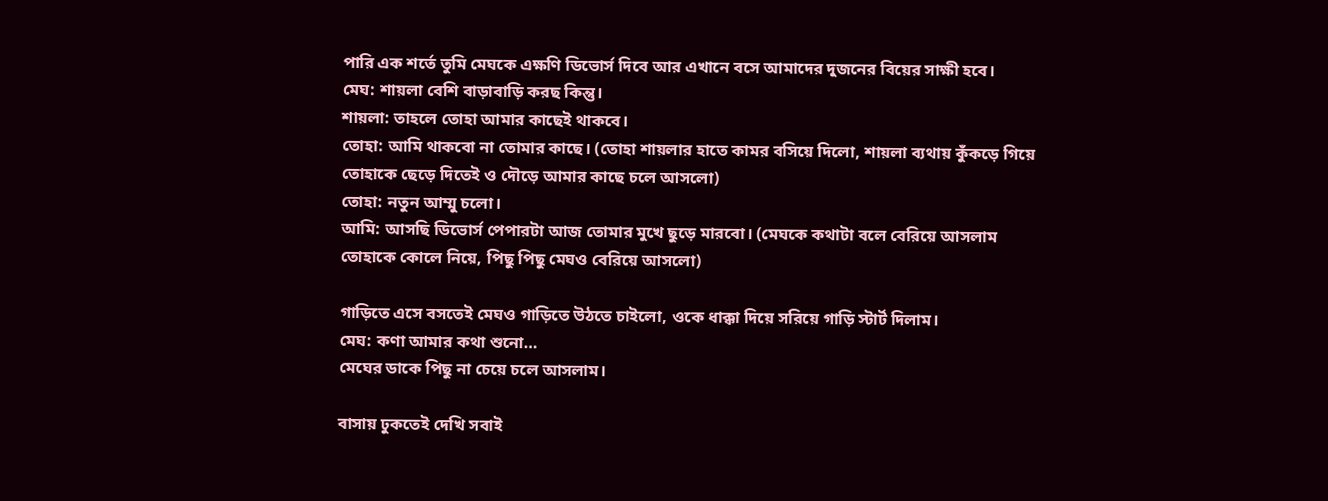পারি এক শর্তে তুমি মেঘকে এক্ষণি ডিভোর্স দিবে আর এখানে বসে আমাদের দুজনের বিয়ের সাক্ষী হবে।
মেঘ: শায়লা বেশি বাড়াবাড়ি করছ কিন্তু।
শায়লা: তাহলে তোহা আমার কাছেই থাকবে।
তোহা: আমি থাকবো না তোমার কাছে। (তোহা শায়লার হাতে কামর বসিয়ে দিলো, শায়লা ব্যথায় কুঁকড়ে গিয়ে তোহাকে ছেড়ে দিতেই ও দৌড়ে আমার কাছে চলে আসলো)
তোহা: নতুন আম্মু চলো।
আমি: আসছি ডিভোর্স পেপারটা আজ তোমার মুখে ছুড়ে মারবো। (মেঘকে কথাটা বলে বেরিয়ে আসলাম তোহাকে কোলে নিয়ে, পিছু পিছু মেঘও বেরিয়ে আসলো)

গাড়িতে এসে বসতেই মেঘও গাড়িতে উঠতে চাইলো, ওকে ধাক্কা দিয়ে সরিয়ে গাড়ি স্টার্ট দিলাম।
মেঘ: কণা আমার কথা শুনো…
মেঘের ডাকে পিছু না চেয়ে চলে আসলাম।

বাসায় ঢুকতেই দেখি সবাই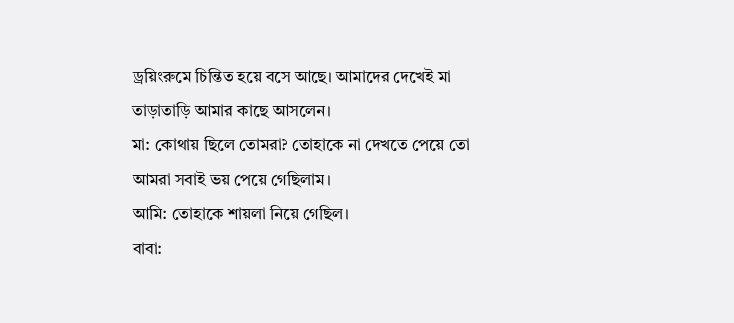ড্রয়িংরুমে চিন্তিত হয়ে বসে আছে। আমাদের দেখেই মা তাড়াতাড়ি আমার কাছে আসলেন।
মা: কোথায় ছিলে তোমরা? তোহাকে না দেখতে পেয়ে তো আমরা সবাই ভয় পেয়ে গেছিলাম।
আমি: তোহাকে শায়লা নিয়ে গেছিল।
বাবা: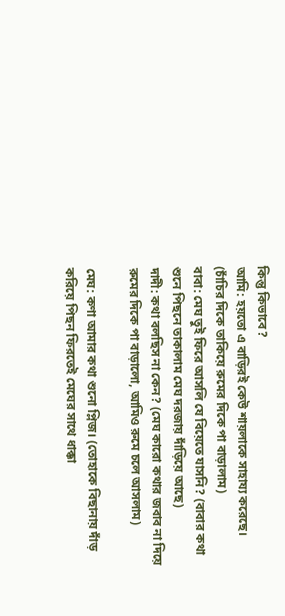কিন্তু কিভাবে?
আমি: হয়তো এ বাড়িরই কেউ শায়লাকে সাহায্য করেছে। (চাঁচির দিকে তাকিয়ে রুমের দিকে পা বাড়ালাম)
বাবা: মেঘ তুই ফিরে আসলি যে বিয়েতে যাসনি? (বাবার কথা শুনে পিছনে তাকালাম মেঘ দরজায় দাঁড়িয়ে আছে)
দাদী: কথা বলছিস না কেন? (মেঘ কারো কথার জবাব না দিয়ে রুমের দিকে পা বাড়ালো, আমিও রুমে চলে আসলাম)

মেঘ: কণা আমার কথা শুনো প্লিজ। (তোহাকে বিছানায় দাঁড় করিয়ে পিছন ফিরতেই মেঘের সাথে ধাক্কা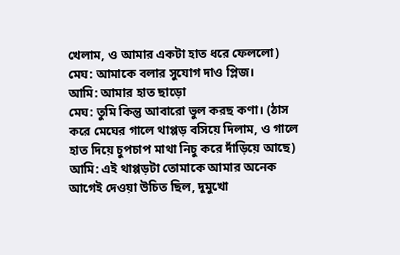খেলাম, ও আমার একটা হাত ধরে ফেললো)
মেঘ: আমাকে বলার সুযোগ দাও প্লিজ।
আমি: আমার হাত ছাড়ো
মেঘ: তুমি কিন্তু আবারো ভুল করছ কণা। (ঠাস করে মেঘের গালে থাপ্পড় বসিয়ে দিলাম, ও গালে হাত দিয়ে চুপচাপ মাথা নিচু করে দাঁড়িয়ে আছে)
আমি: এই থাপ্পড়টা তোমাকে আমার অনেক আগেই দেওয়া উচিত ছিল, দুমুখো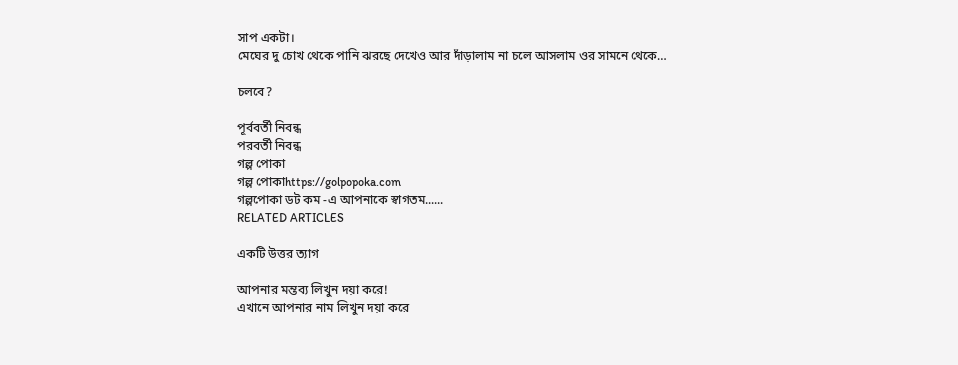সাপ একটা।
মেঘের দু চোখ থেকে পানি ঝরছে দেখেও আর দাঁড়ালাম না চলে আসলাম ওর সামনে থেকে…

চলবে?

পূর্ববর্তী নিবন্ধ
পরবর্তী নিবন্ধ
গল্প পোকা
গল্প পোকাhttps://golpopoka.com
গল্পপোকা ডট কম -এ আপনাকে স্বাগতম......
RELATED ARTICLES

একটি উত্তর ত্যাগ

আপনার মন্তব্য লিখুন দয়া করে!
এখানে আপনার নাম লিখুন দয়া করে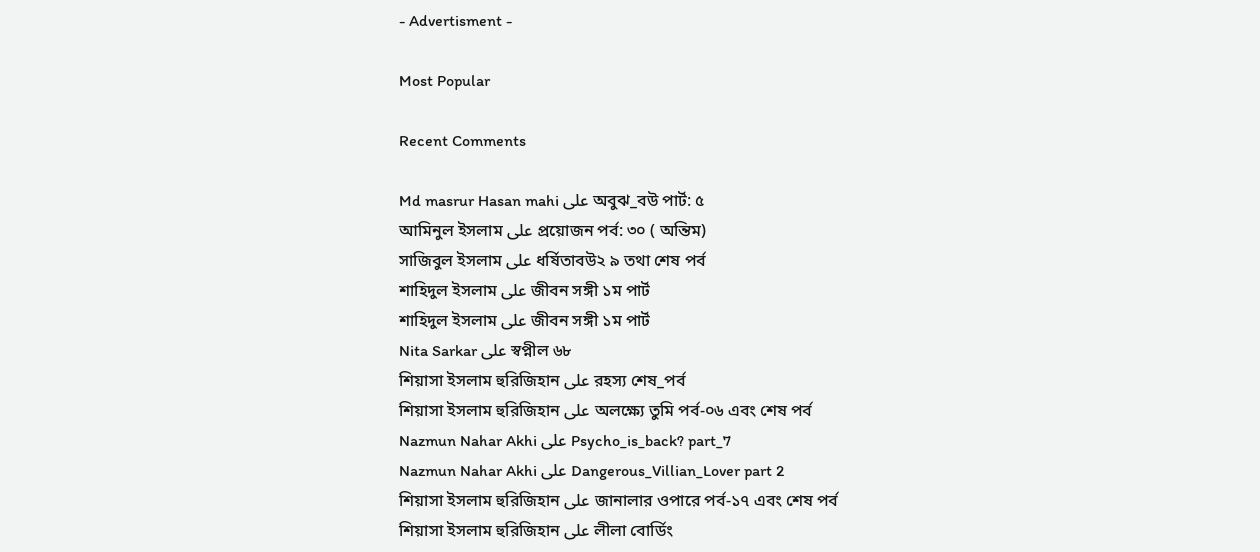- Advertisment -

Most Popular

Recent Comments

Md masrur Hasan mahi على অবুঝ_বউ পার্ট: ৫
আমিনুল ইসলাম على প্রয়োজন পর্ব: ৩০ ( অন্তিম)
সাজিবুল ইসলাম على ধর্ষিতাবউ২ ৯ তথা শেষ পর্ব
শাহিদুল ইসলাম على জীবন সঙ্গী ১ম পার্ট
শাহিদুল ইসলাম على জীবন সঙ্গী ১ম পার্ট
Nita Sarkar على স্বপ্নীল ৬৮
শিয়াসা ইসলাম হুরিজিহান على রহস্য শেষ_পর্ব
শিয়াসা ইসলাম হুরিজিহান على অলক্ষ্যে তুমি পর্ব-০৬ এবং শেষ পর্ব
Nazmun Nahar Akhi على Psycho_is_back? part_7
Nazmun Nahar Akhi على Dangerous_Villian_Lover part 2
শিয়াসা ইসলাম হুরিজিহান على জানালার ওপারে পর্ব-১৭ এবং শেষ পর্ব
শিয়াসা ইসলাম হুরিজিহান على লীলা বোর্ডিং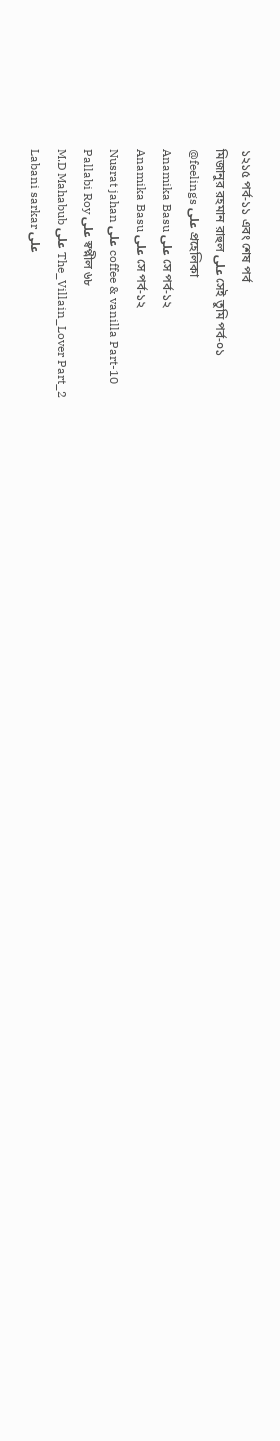১২১৫ পর্ব-১১ এবং শেষ পর্ব
মিজানুর রহমান রাহুল على সেই তুমি পর্ব-০১
@feelings على প্রহেলিকা
Anamika Basu على সে পর্ব-১২
Anamika Basu على সে পর্ব-১২
Nusrat jahan على coffee & vanilla Part-10
Pallabi Roy على স্বপ্নীল ৬৮
M.D Mahabub على The_Villain_Lover Part_2
Labani sarkar على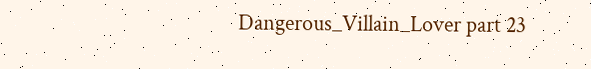Dangerous_Villain_Lover part 23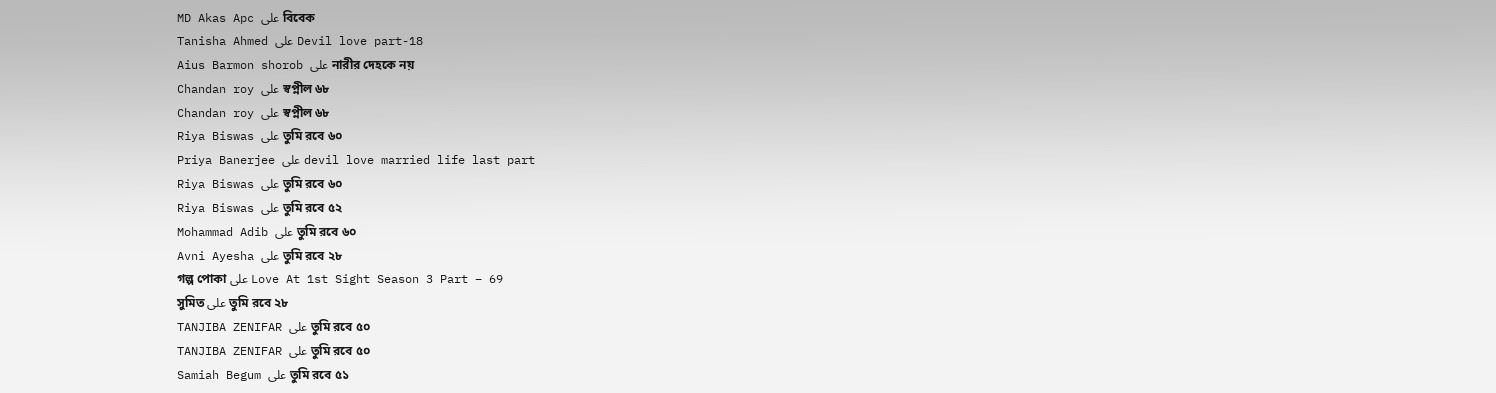MD Akas Apc على বিবেক
Tanisha Ahmed على Devil love part-18
Aius Barmon shorob على নারীর দেহকে নয়
Chandan roy على স্বপ্নীল ৬৮
Chandan roy على স্বপ্নীল ৬৮
Riya Biswas على তুমি রবে ৬০
Priya Banerjee على devil love married life last part
Riya Biswas على তুমি রবে ৬০
Riya Biswas على তুমি রবে ৫২
Mohammad Adib على তুমি রবে ৬০
Avni Ayesha على তুমি রবে ২৮
গল্প পোকা على Love At 1st Sight Season 3 Part – 69
সুমিত على তুমি রবে ২৮
TANJIBA ZENIFAR على তুমি রবে ৫০
TANJIBA ZENIFAR على তুমি রবে ৫০
Samiah Begum على তুমি রবে ৫১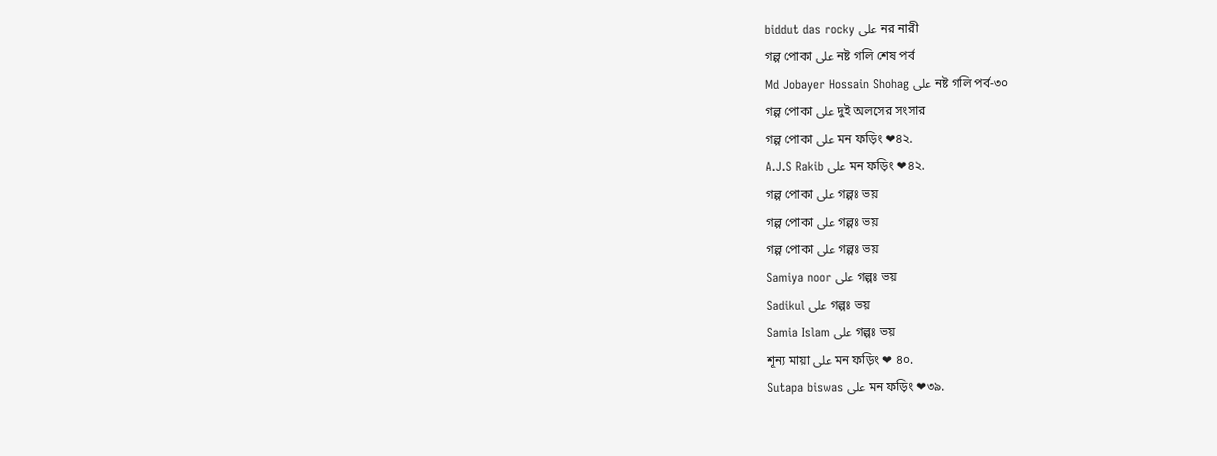biddut das rocky على নর নারী
গল্প পোকা على নষ্ট গলি শেষ পর্ব
Md Jobayer Hossain Shohag على নষ্ট গলি পর্ব-৩০
গল্প পোকা على দুই অলসের সংসার
গল্প পোকা على মন ফড়িং ❤৪২.
A.J.S Rakib على মন ফড়িং ❤৪২.
গল্প পোকা على গল্পঃ ভয়
গল্প পোকা على গল্পঃ ভয়
গল্প পোকা على গল্পঃ ভয়
Samiya noor على গল্পঃ ভয়
Sadikul على গল্পঃ ভয়
Samia Islam على গল্পঃ ভয়
শূন্য মায়া على মন ফড়িং ❤ ৪০.
Sutapa biswas على মন ফড়িং ❤৩৯.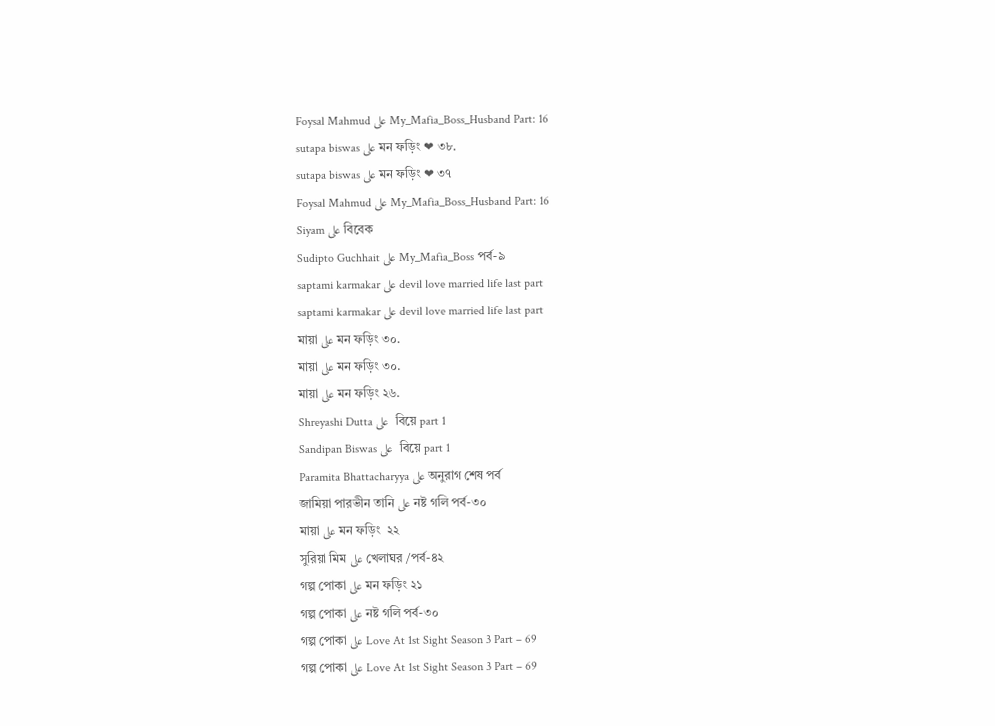Foysal Mahmud على My_Mafia_Boss_Husband Part: 16
sutapa biswas على মন ফড়িং ❤ ৩৮.
sutapa biswas على মন ফড়িং ❤ ৩৭
Foysal Mahmud على My_Mafia_Boss_Husband Part: 16
Siyam على বিবেক
Sudipto Guchhait على My_Mafia_Boss পর্ব-৯
saptami karmakar على devil love married life last part
saptami karmakar على devil love married life last part
মায়া على মন ফড়িং ৩০.
মায়া على মন ফড়িং ৩০.
মায়া على মন ফড়িং ২৬.
Shreyashi Dutta على  বিয়ে part 1
Sandipan Biswas على  বিয়ে part 1
Paramita Bhattacharyya على অনুরাগ শেষ পর্ব
জামিয়া পারভীন তানি على নষ্ট গলি পর্ব-৩০
মায়া على মন ফড়িং  ২২
সুরিয়া মিম على খেলাঘর /পর্ব-৪২
গল্প পোকা على মন ফড়িং ২১
গল্প পোকা على নষ্ট গলি পর্ব-৩০
গল্প পোকা على Love At 1st Sight Season 3 Part – 69
গল্প পোকা على Love At 1st Sight Season 3 Part – 69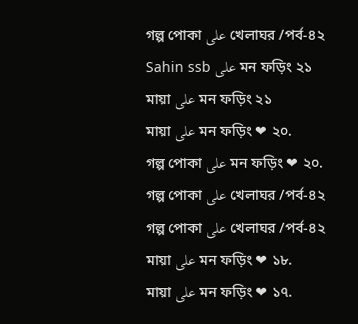গল্প পোকা على খেলাঘর /পর্ব-৪২
Sahin ssb على মন ফড়িং ২১
মায়া على মন ফড়িং ২১
মায়া على মন ফড়িং ❤ ২০.
গল্প পোকা على মন ফড়িং ❤ ২০.
গল্প পোকা على খেলাঘর /পর্ব-৪২
গল্প পোকা على খেলাঘর /পর্ব-৪২
মায়া على মন ফড়িং ❤ ১৮.
মায়া على মন ফড়িং ❤ ১৭.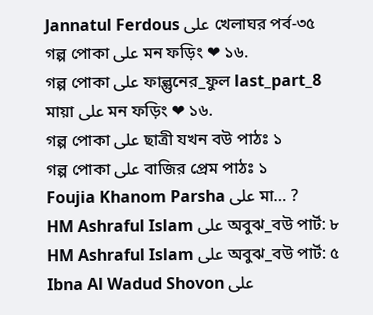Jannatul Ferdous على খেলাঘর পর্ব-৩৫
গল্প পোকা على মন ফড়িং ❤ ১৬.
গল্প পোকা على ফাল্গুনের_ফুল last_part_8
মায়া على মন ফড়িং ❤ ১৬.
গল্প পোকা على ছাত্রী যখন বউ পাঠঃ ১
গল্প পোকা على বাজির প্রেম পাঠঃ ১
Foujia Khanom Parsha على মা… ?
HM Ashraful Islam على অবুঝ_বউ পার্ট: ৮
HM Ashraful Islam على অবুঝ_বউ পার্ট: ৫
Ibna Al Wadud Shovon على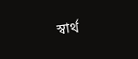স্বার্থ